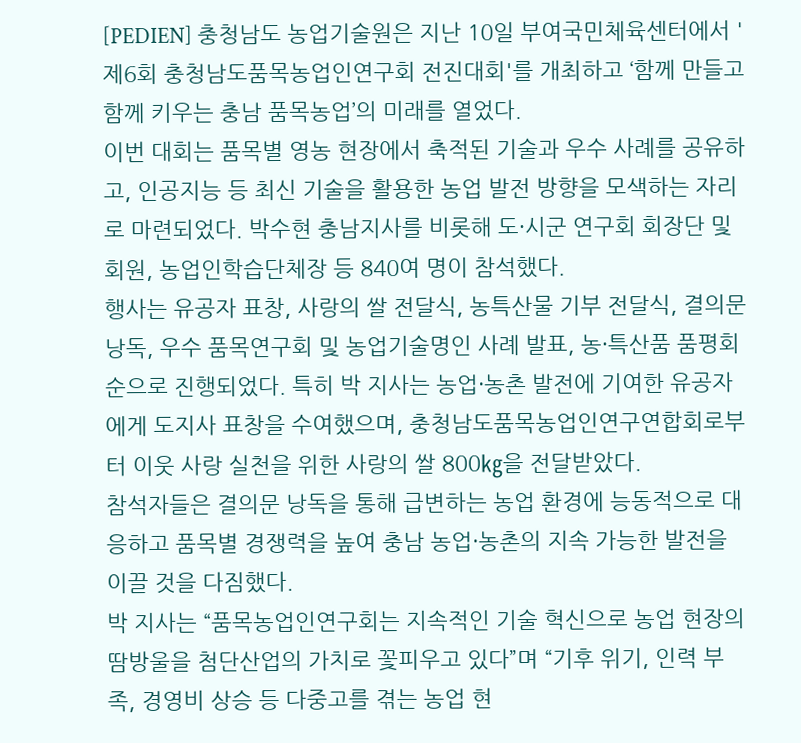[PEDIEN] 충청남도 농업기술원은 지난 10일 부여국민체육센터에서 '제6회 충청남도품목농업인연구회 전진대회'를 개최하고 ‘함께 만들고 함께 키우는 충남 품목농업’의 미래를 열었다.
이번 대회는 품목별 영농 현장에서 축적된 기술과 우수 사례를 공유하고, 인공지능 등 최신 기술을 활용한 농업 발전 방향을 모색하는 자리로 마련되었다. 박수현 충남지사를 비롯해 도·시군 연구회 회장단 및 회원, 농업인학습단체장 등 840여 명이 참석했다.
행사는 유공자 표창, 사랑의 쌀 전달식, 농특산물 기부 전달식, 결의문 낭독, 우수 품목연구회 및 농업기술명인 사례 발표, 농·특산품 품평회 순으로 진행되었다. 특히 박 지사는 농업·농촌 발전에 기여한 유공자에게 도지사 표창을 수여했으며, 충청남도품목농업인연구연합회로부터 이웃 사랑 실천을 위한 사랑의 쌀 800㎏을 전달받았다.
참석자들은 결의문 낭독을 통해 급변하는 농업 환경에 능동적으로 대응하고 품목별 경쟁력을 높여 충남 농업·농촌의 지속 가능한 발전을 이끌 것을 다짐했다.
박 지사는 “품목농업인연구회는 지속적인 기술 혁신으로 농업 현장의 땀방울을 첨단산업의 가치로 꽃피우고 있다”며 “기후 위기, 인력 부족, 경영비 상승 등 다중고를 겪는 농업 현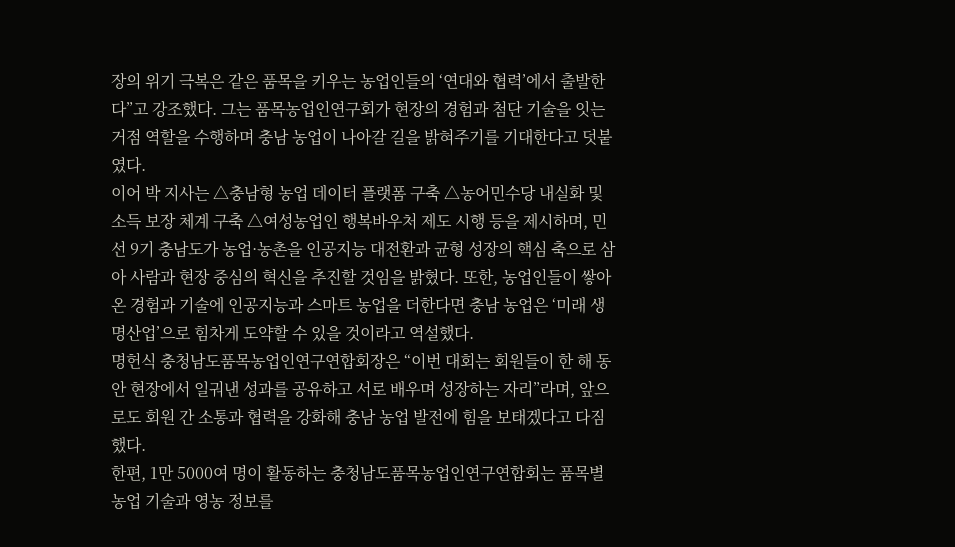장의 위기 극복은 같은 품목을 키우는 농업인들의 ‘연대와 협력’에서 출발한다”고 강조했다. 그는 품목농업인연구회가 현장의 경험과 첨단 기술을 잇는 거점 역할을 수행하며 충남 농업이 나아갈 길을 밝혀주기를 기대한다고 덧붙였다.
이어 박 지사는 △충남형 농업 데이터 플랫폼 구축 △농어민수당 내실화 및 소득 보장 체계 구축 △여성농업인 행복바우처 제도 시행 등을 제시하며, 민선 9기 충남도가 농업·농촌을 인공지능 대전환과 균형 성장의 핵심 축으로 삼아 사람과 현장 중심의 혁신을 추진할 것임을 밝혔다. 또한, 농업인들이 쌓아온 경험과 기술에 인공지능과 스마트 농업을 더한다면 충남 농업은 ‘미래 생명산업’으로 힘차게 도약할 수 있을 것이라고 역설했다.
명헌식 충청남도품목농업인연구연합회장은 “이번 대회는 회원들이 한 해 동안 현장에서 일궈낸 성과를 공유하고 서로 배우며 성장하는 자리”라며, 앞으로도 회원 간 소통과 협력을 강화해 충남 농업 발전에 힘을 보태겠다고 다짐했다.
한편, 1만 5000여 명이 활동하는 충청남도품목농업인연구연합회는 품목별 농업 기술과 영농 정보를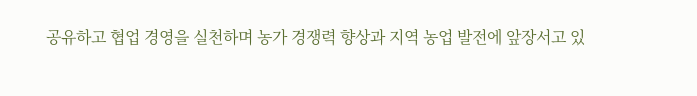공유하고 협업 경영을 실천하며 농가 경쟁력 향상과 지역 농업 발전에 앞장서고 있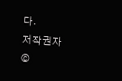다.
저작권자 ©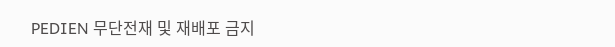PEDIEN 무단전재 및 재배포 금지